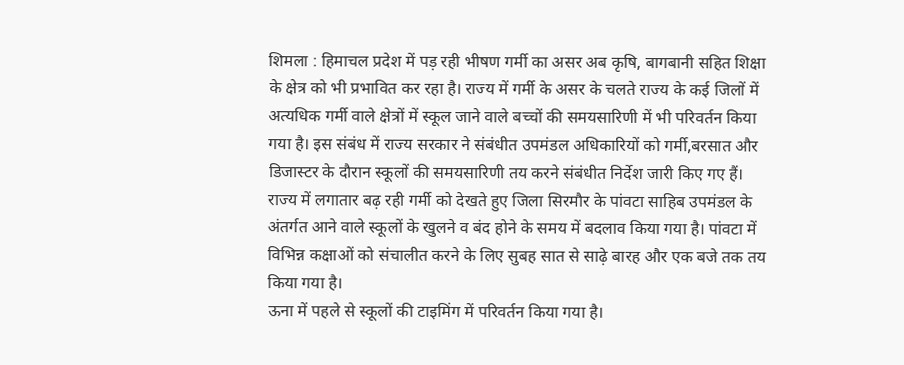शिमला : हिमाचल प्रदेश में पड़ रही भीषण गर्मी का असर अब कृषि, बागबानी सहित शिक्षा के क्षेत्र को भी प्रभावित कर रहा है। राज्य में गर्मी के असर के चलते राज्य के कई जिलों में अत्यधिक गर्मी वाले क्षेत्रों में स्कूल जाने वाले बच्चों की समयसारिणी में भी परिवर्तन किया गया है। इस संबंध में राज्य सरकार ने संबंधीत उपमंडल अधिकारियों को गर्मी,बरसात और डिजास्टर के दौरान स्कूलों की समयसारिणी तय करने संबंधीत निर्देश जारी किए गए हैं। राज्य में लगातार बढ़ रही गर्मी को देखते हुए जिला सिरमौर के पांवटा साहिब उपमंडल के अंतर्गत आने वाले स्कूलों के खुलने व बंद होने के समय में बदलाव किया गया है। पांवटा में विभिन्न कक्षाओं को संचालीत करने के लिए सुबह सात से साढ़े बारह और एक बजे तक तय किया गया है।
ऊना में पहले से स्कूलों की टाइमिंग में परिवर्तन किया गया है।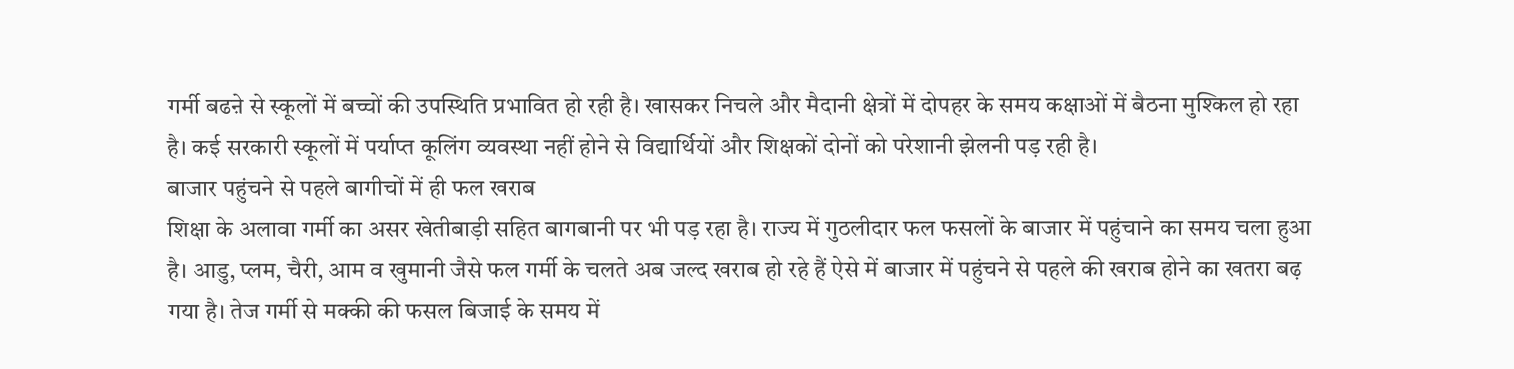गर्मी बढऩे से स्कूलों में बच्चों की उपस्थिति प्रभावित हो रही है। खासकर निचले और मैदानी क्षेत्रों में दोपहर के समय कक्षाओं में बैठना मुश्किल हो रहा है। कई सरकारी स्कूलों में पर्याप्त कूलिंग व्यवस्था नहीं होने से विद्यार्थियों और शिक्षकों दोनों को परेशानी झेलनी पड़ रही है।
बाजार पहुंचने से पहले बागीचों में ही फल खराब
शिक्षा के अलावा गर्मी का असर खेतीबाड़ी सहित बागबानी पर भी पड़ रहा है। राज्य में गुठलीदार फल फसलों के बाजार में पहुंचाने का समय चला हुआ है। आडु, प्लम, चैरी, आम व खुमानी जैसे फल गर्मी के चलते अब जल्द खराब हो रहे हैं ऐसे में बाजार में पहुंचने से पहले की खराब होने का खतरा बढ़ गया है। तेज गर्मी से मक्की की फसल बिजाई के समय में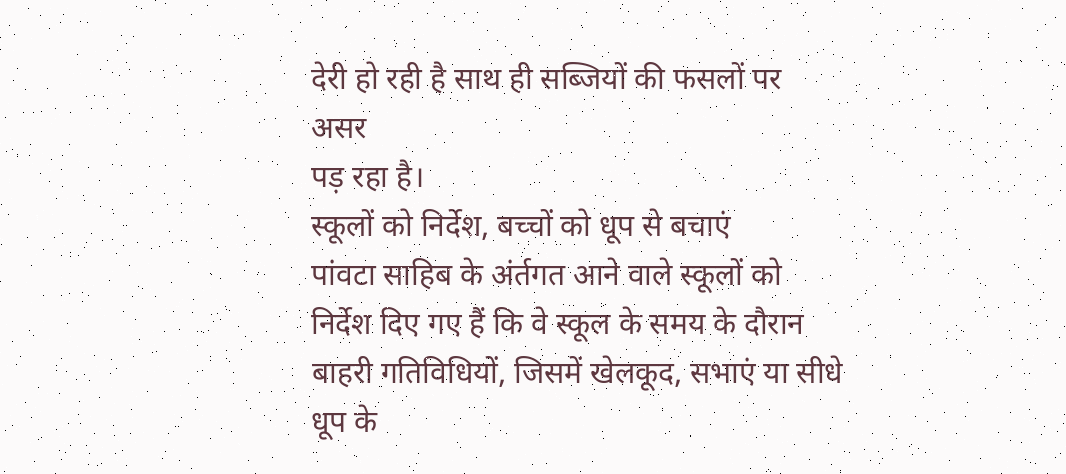देरी हो रही है साथ ही सब्जियों की फसलों पर असर
पड़ रहा है।
स्कूलों को निर्देश, बच्चों को धूप से बचाएं
पांवटा साहिब के अंर्तगत आने वाले स्कूलों को निर्देश दिए गए हैं कि वे स्कूल के समय के दौरान बाहरी गतिविधियों, जिसमें खेलकूद, सभाएं या सीधे धूप के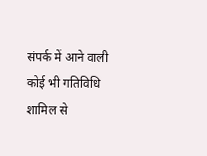संपर्क में आने वाली कोई भी गतिविधि शामिल से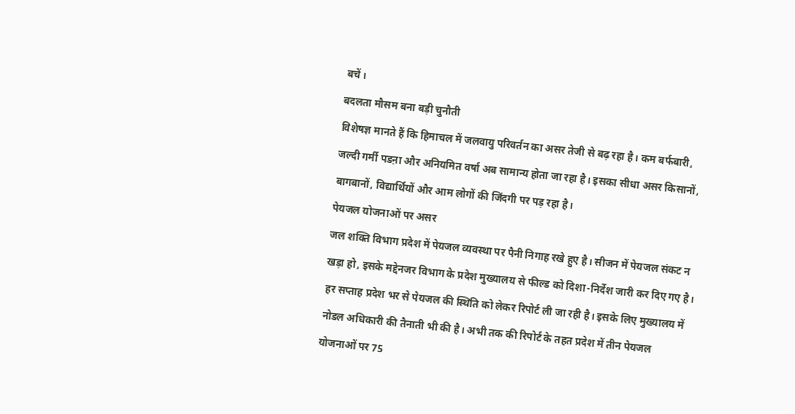बचें।
बदलता मौसम बना बड़ी चुनौती
विशेषज्ञ मानते हैं कि हिमाचल में जलवायु परिवर्तन का असर तेजी से बढ़ रहा है। कम बर्फबारी, जल्दी गर्मी पडऩा और अनियमित वर्षा अब सामान्य होता जा रहा है। इसका सीधा असर किसानों, बागबानों, विद्यार्थियों और आम लोगों की जिंदगी पर पड़ रहा है।
पेयजल योजनाओं पर असर
जल शक्ति विभाग प्रदेश में पेयजल व्यवस्था पर पैनी निगाह रखे हुए है। सीजन में पेयजल संकट न खड़ा हो, इसके मद्देनजर विभाग के प्रदेश मुख्यालय से फील्ड को दिशा-निर्देश जारी कर दिए गए है। हर सप्ताह प्रदेश भर से पेयजल की स्थिति को लेकर रिपोर्ट ली जा रही है। इसके लिए मुख्यालय में नोडल अधिकारी की तैनाती भी की है। अभी तक की रिपोर्ट के तहत प्रदेश में तीन पेयजल योजनाओं पर 75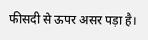फीसदी से ऊपर असर पड़ा है।